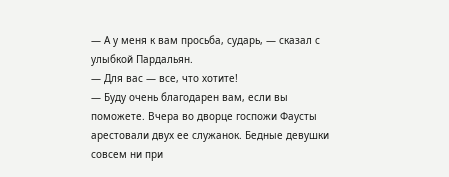— А у меня к вам просьба, сударь, — сказал с улыбкой Пардальян.
— Для вас — все, что хотите!
— Буду очень благодарен вам, если вы поможете. Вчера во дворце госпожи Фаусты арестовали двух ее служанок. Бедные девушки совсем ни при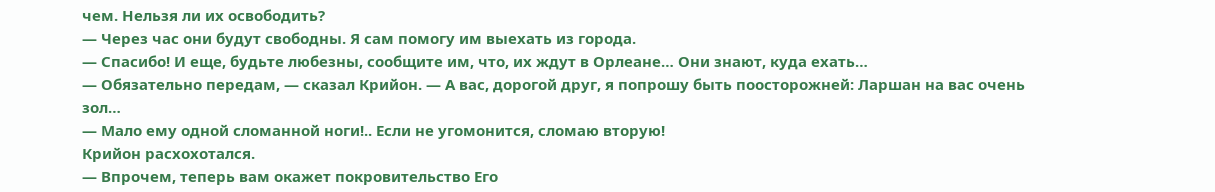чем. Нельзя ли их освободить?
— Через час они будут свободны. Я сам помогу им выехать из города.
— Спасибо! И еще, будьте любезны, сообщите им, что, их ждут в Орлеане… Они знают, куда ехать…
— Обязательно передам, — сказал Крийон. — А вас, дорогой друг, я попрошу быть поосторожней: Ларшан на вас очень зол…
— Мало ему одной сломанной ноги!.. Если не угомонится, сломаю вторую!
Крийон расхохотался.
— Впрочем, теперь вам окажет покровительство Его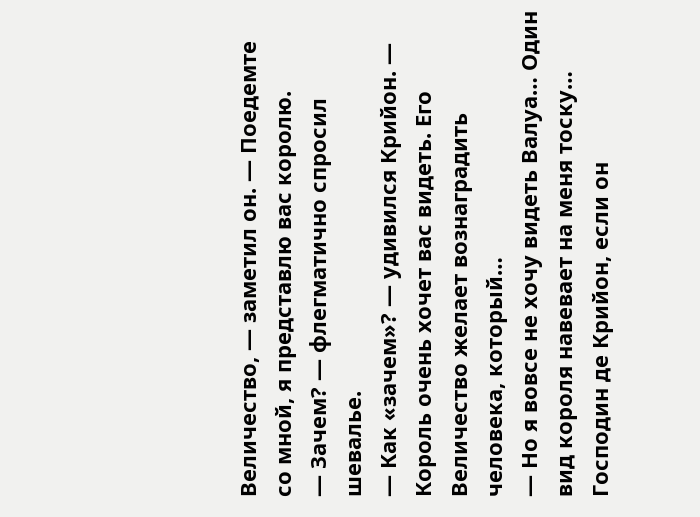Величество, — заметил он. — Поедемте со мной, я представлю вас королю.
— Зачем? — флегматично спросил шевалье.
— Как «зачем»? — удивился Крийон. — Король очень хочет вас видеть. Его Величество желает вознаградить человека, который…
— Но я вовсе не хочу видеть Валуа… Один вид короля навевает на меня тоску… Господин де Крийон, если он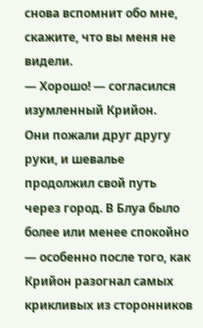снова вспомнит обо мне, скажите, что вы меня не видели.
— Хорошо! — согласился изумленный Крийон.
Они пожали друг другу руки, и шевалье продолжил свой путь через город. В Блуа было более или менее спокойно — особенно после того, как Крийон разогнал самых крикливых из сторонников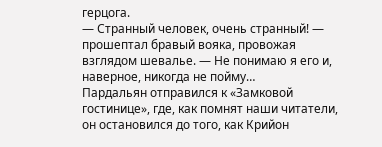герцога.
— Странный человек, очень странный! — прошептал бравый вояка, провожая взглядом шевалье. — Не понимаю я его и, наверное, никогда не пойму…
Пардальян отправился к «Замковой гостинице», где, как помнят наши читатели, он остановился до того, как Крийон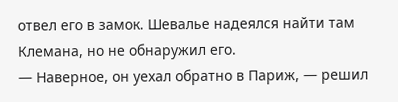отвел его в замок. Шевалье надеялся найти там Клемана, но не обнаружил его.
— Наверное, он уехал обратно в Париж, — решил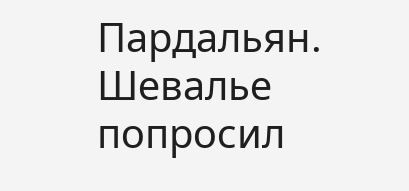Пардальян.
Шевалье попросил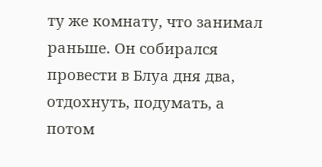ту же комнату, что занимал раньше. Он собирался провести в Блуа дня два, отдохнуть, подумать, а потом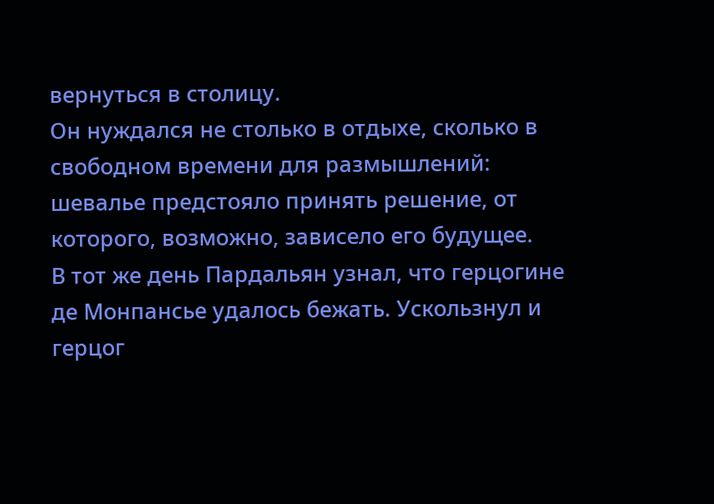вернуться в столицу.
Он нуждался не столько в отдыхе, сколько в свободном времени для размышлений: шевалье предстояло принять решение, от которого, возможно, зависело его будущее.
В тот же день Пардальян узнал, что герцогине де Монпансье удалось бежать. Ускользнул и герцог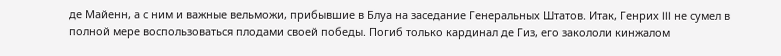де Майенн, а с ним и важные вельможи, прибывшие в Блуа на заседание Генеральных Штатов. Итак, Генрих III не сумел в полной мере воспользоваться плодами своей победы. Погиб только кардинал де Гиз, его закололи кинжалом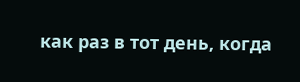как раз в тот день, когда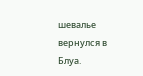шевалье вернулся в Блуа.